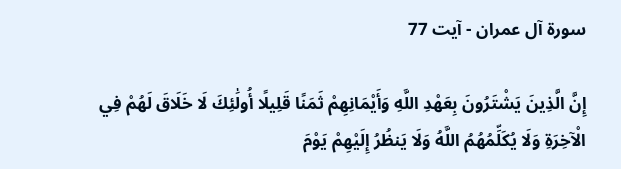سورة آل عمران - آیت 77

إِنَّ الَّذِينَ يَشْتَرُونَ بِعَهْدِ اللَّهِ وَأَيْمَانِهِمْ ثَمَنًا قَلِيلًا أُولَٰئِكَ لَا خَلَاقَ لَهُمْ فِي الْآخِرَةِ وَلَا يُكَلِّمُهُمُ اللَّهُ وَلَا يَنظُرُ إِلَيْهِمْ يَوْمَ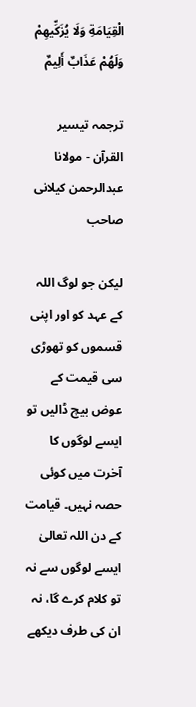الْقِيَامَةِ وَلَا يُزَكِّيهِمْ وَلَهُمْ عَذَابٌ أَلِيمٌ

ترجمہ تیسیر القرآن - مولانا عبدالرحمن کیلانی صاحب

لیکن جو لوگ اللہ کے عہد کو اور اپنی قسموں کو تھوڑی سی قیمت کے عوض بیچ ڈالیں تو ایسے لوگوں کا آخرت میں کوئی حصہ نہیں۔ قیامت کے دن اللہ تعالیٰ ایسے لوگوں سے نہ تو کلام کرے گا، نہ ان کی طرف دیکھے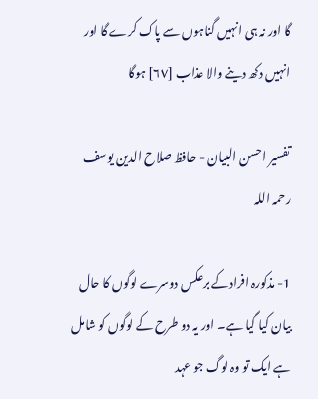گا اور نہ ہی انہیں گناہوں سے پاک کرے گا اور انہیں دکھ دینے والا عذاب [٦٧] ہوگا

تفسیر احسن البیان - حافظ صلاح الدین یوسف رحمہ اللہ

1- مذکورہ افرادکے برعکس دوسرے لوگوں کا حال بیان کیا گیا ہے۔ اور یہ دو طرح کے لوگوں کو شامل ہے ایک تو وہ لوگ جو عہد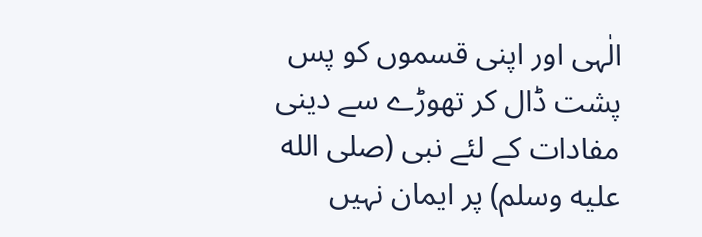الٰہی اور اپنی قسموں کو پس پشت ڈال کر تھوڑے سے دینی مفادات کے لئے نبی (صلى الله عليه وسلم) پر ایمان نہیں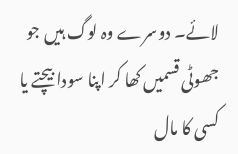لائے۔ دوسرے وہ لوگ ہیں جو جھوٹی قسمیں کھا کر اپنا سودا بیچتے یا کسی کا مال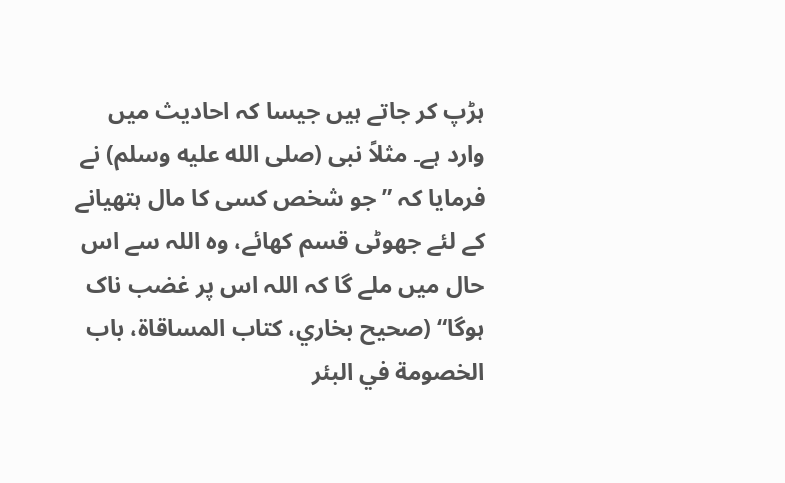ہڑپ کر جاتے ہیں جیسا کہ احادیث میں وارد ہے۔ مثلاً نبی (صلى الله عليه وسلم) نے فرمایا کہ ”جو شخص کسی کا مال ہتھیانے کے لئے جھوٹی قسم کھائے، وہ اللہ سے اس حال میں ملے گا کہ اللہ اس پر غضب ناک ہوگا“ (صحيح بخاري، كتاب المساقاة، باب الخصومة في البئر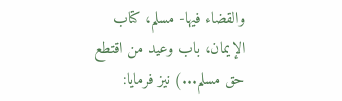والقضاء فيها- مسلم، كتاب الإيمان، باب وعيد من اقتطع حق مسلم...) نیز فرمایا: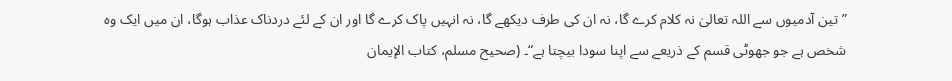”تین آدمیوں سے اللہ تعالیٰ نہ کلام کرے گا، نہ ان کی طرف دیکھے گا، نہ انہیں پاک کرے گا اور ان کے لئے دردناک عذاب ہوگا، ان میں ایک وہ شخص ہے جو جھوٹی قسم کے ذریعے سے اپنا سودا بیچتا ہے“۔ (صحيح مسلم، كتاب الإيمان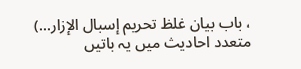، باب بيان غلظ تحريم إسبال الإزار...) متعدد احادیث میں یہ باتیں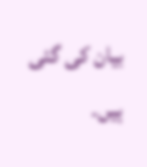بیان کی گئی ہیں۔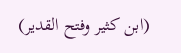(ابن کثیر وفتح القدیر)